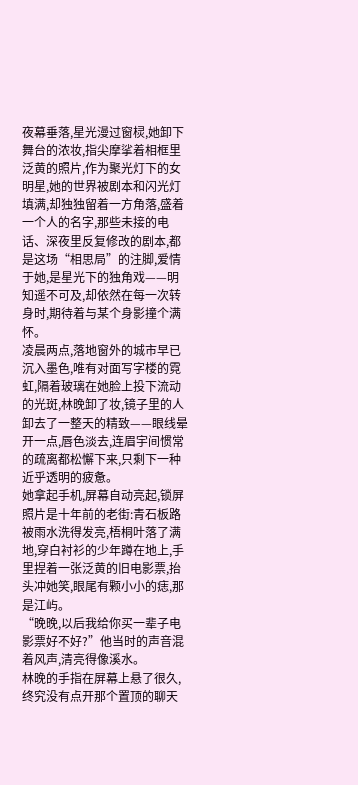夜幕垂落,星光漫过窗棂,她卸下舞台的浓妆,指尖摩挲着相框里泛黄的照片,作为聚光灯下的女明星,她的世界被剧本和闪光灯填满,却独独留着一方角落,盛着一个人的名字,那些未接的电话、深夜里反复修改的剧本,都是这场“相思局”的注脚,爱情于她,是星光下的独角戏——明知遥不可及,却依然在每一次转身时,期待着与某个身影撞个满怀。
凌晨两点,落地窗外的城市早已沉入墨色,唯有对面写字楼的霓虹,隔着玻璃在她脸上投下流动的光斑,林晚卸了妆,镜子里的人卸去了一整天的精致——眼线晕开一点,唇色淡去,连眉宇间惯常的疏离都松懈下来,只剩下一种近乎透明的疲惫。
她拿起手机,屏幕自动亮起,锁屏照片是十年前的老街:青石板路被雨水洗得发亮,梧桐叶落了满地,穿白衬衫的少年蹲在地上,手里捏着一张泛黄的旧电影票,抬头冲她笑,眼尾有颗小小的痣,那是江屿。
“晚晚,以后我给你买一辈子电影票好不好?”他当时的声音混着风声,清亮得像溪水。
林晚的手指在屏幕上悬了很久,终究没有点开那个置顶的聊天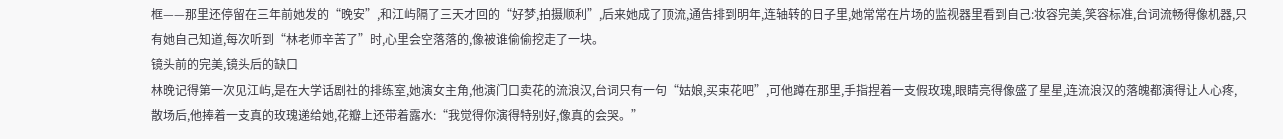框——那里还停留在三年前她发的“晚安”,和江屿隔了三天才回的“好梦,拍摄顺利”,后来她成了顶流,通告排到明年,连轴转的日子里,她常常在片场的监视器里看到自己:妆容完美,笑容标准,台词流畅得像机器,只有她自己知道,每次听到“林老师辛苦了”时,心里会空落落的,像被谁偷偷挖走了一块。
镜头前的完美,镜头后的缺口
林晚记得第一次见江屿,是在大学话剧社的排练室,她演女主角,他演门口卖花的流浪汉,台词只有一句“姑娘,买束花吧”,可他蹲在那里,手指捏着一支假玫瑰,眼睛亮得像盛了星星,连流浪汉的落魄都演得让人心疼,散场后,他捧着一支真的玫瑰递给她,花瓣上还带着露水:“我觉得你演得特别好,像真的会哭。”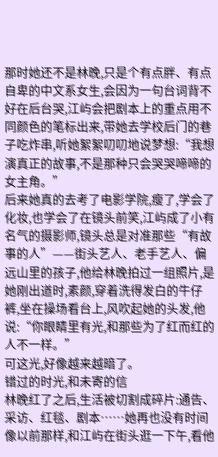那时她还不是林晚,只是个有点胖、有点自卑的中文系女生,会因为一句台词背不好在后台哭,江屿会把剧本上的重点用不同颜色的笔标出来,带她去学校后门的巷子吃炸串,听她絮絮叨叨地说梦想:“我想演真正的故事,不是那种只会哭哭啼啼的女主角。”
后来她真的去考了电影学院,瘦了,学会了化妆,也学会了在镜头前笑,江屿成了小有名气的摄影师,镜头总是对准那些“有故事的人”——街头艺人、老手艺人、偏远山里的孩子,他给林晚拍过一组照片,是她刚出道时,素颜,穿着洗得发白的牛仔裤,坐在操场看台上,风吹起她的头发,他说:“你眼睛里有光,和那些为了红而红的人不一样。”
可这光,好像越来越暗了。
错过的时光,和未寄的信
林晚红了之后,生活被切割成碎片:通告、采访、红毯、剧本……她再也没有时间像以前那样,和江屿在街头逛一下午,看他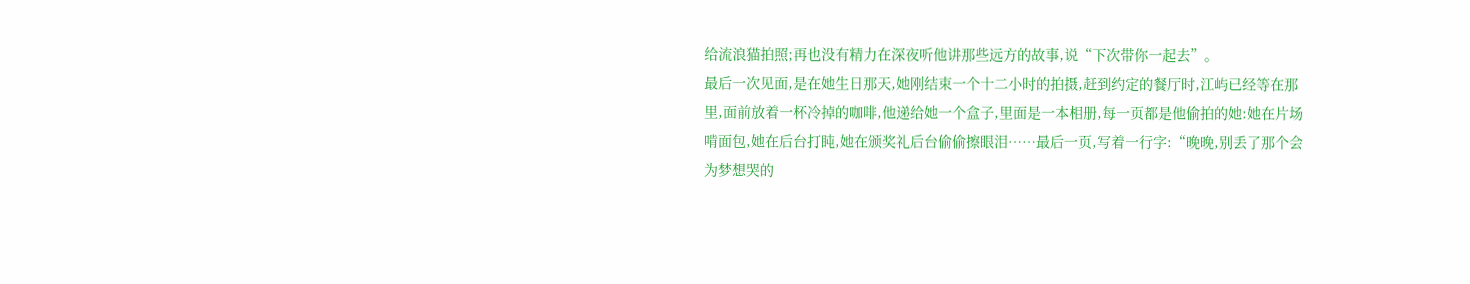给流浪猫拍照;再也没有精力在深夜听他讲那些远方的故事,说“下次带你一起去”。
最后一次见面,是在她生日那天,她刚结束一个十二小时的拍摄,赶到约定的餐厅时,江屿已经等在那里,面前放着一杯冷掉的咖啡,他递给她一个盒子,里面是一本相册,每一页都是他偷拍的她:她在片场啃面包,她在后台打盹,她在颁奖礼后台偷偷擦眼泪……最后一页,写着一行字:“晚晚,别丢了那个会为梦想哭的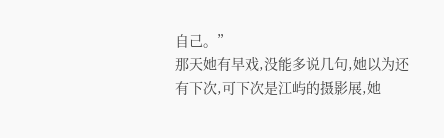自己。”
那天她有早戏,没能多说几句,她以为还有下次,可下次是江屿的摄影展,她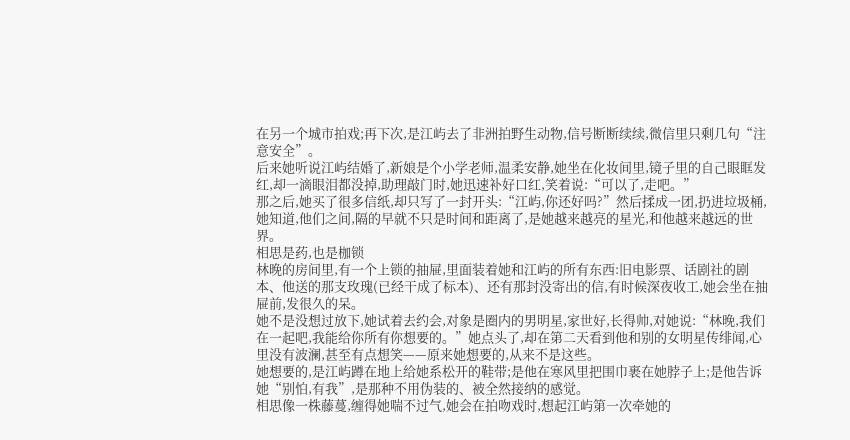在另一个城市拍戏;再下次,是江屿去了非洲拍野生动物,信号断断续续,微信里只剩几句“注意安全”。
后来她听说江屿结婚了,新娘是个小学老师,温柔安静,她坐在化妆间里,镜子里的自己眼眶发红,却一滴眼泪都没掉,助理敲门时,她迅速补好口红,笑着说:“可以了,走吧。”
那之后,她买了很多信纸,却只写了一封开头:“江屿,你还好吗?”然后揉成一团,扔进垃圾桶,她知道,他们之间,隔的早就不只是时间和距离了,是她越来越亮的星光,和他越来越远的世界。
相思是药,也是枷锁
林晚的房间里,有一个上锁的抽屉,里面装着她和江屿的所有东西:旧电影票、话剧社的剧本、他送的那支玫瑰(已经干成了标本)、还有那封没寄出的信,有时候深夜收工,她会坐在抽屉前,发很久的呆。
她不是没想过放下,她试着去约会,对象是圈内的男明星,家世好,长得帅,对她说:“林晚,我们在一起吧,我能给你所有你想要的。”她点头了,却在第二天看到他和别的女明星传绯闻,心里没有波澜,甚至有点想笑——原来她想要的,从来不是这些。
她想要的,是江屿蹲在地上给她系松开的鞋带;是他在寒风里把围巾裹在她脖子上;是他告诉她“别怕,有我”,是那种不用伪装的、被全然接纳的感觉。
相思像一株藤蔓,缠得她喘不过气,她会在拍吻戏时,想起江屿第一次牵她的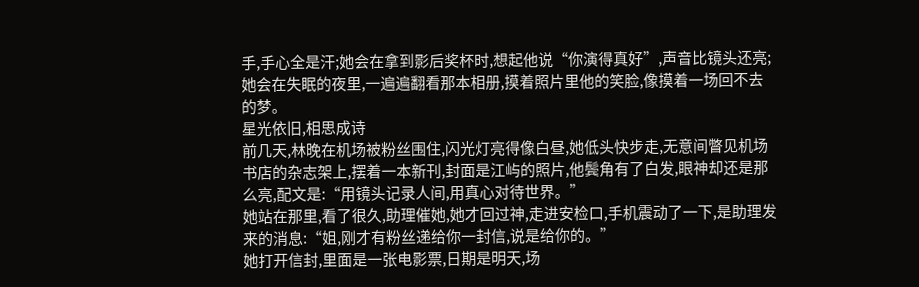手,手心全是汗;她会在拿到影后奖杯时,想起他说“你演得真好”,声音比镜头还亮;她会在失眠的夜里,一遍遍翻看那本相册,摸着照片里他的笑脸,像摸着一场回不去的梦。
星光依旧,相思成诗
前几天,林晚在机场被粉丝围住,闪光灯亮得像白昼,她低头快步走,无意间瞥见机场书店的杂志架上,摆着一本新刊,封面是江屿的照片,他鬓角有了白发,眼神却还是那么亮,配文是:“用镜头记录人间,用真心对待世界。”
她站在那里,看了很久,助理催她,她才回过神,走进安检口,手机震动了一下,是助理发来的消息:“姐,刚才有粉丝递给你一封信,说是给你的。”
她打开信封,里面是一张电影票,日期是明天,场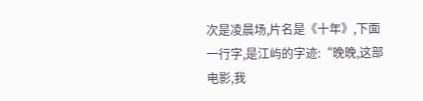次是凌晨场,片名是《十年》,下面一行字,是江屿的字迹:“晚晚,这部电影,我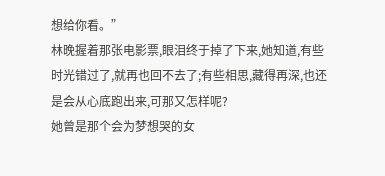想给你看。”
林晚握着那张电影票,眼泪终于掉了下来,她知道,有些时光错过了,就再也回不去了;有些相思,藏得再深,也还是会从心底跑出来,可那又怎样呢?
她曾是那个会为梦想哭的女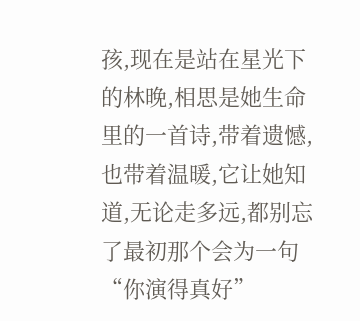孩,现在是站在星光下的林晚,相思是她生命里的一首诗,带着遗憾,也带着温暖,它让她知道,无论走多远,都别忘了最初那个会为一句“你演得真好”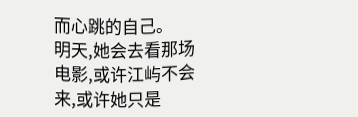而心跳的自己。
明天,她会去看那场电影,或许江屿不会来,或许她只是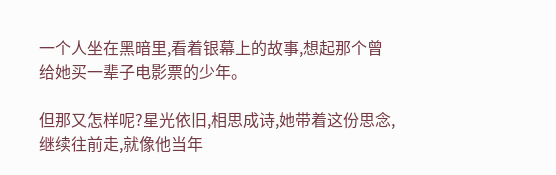一个人坐在黑暗里,看着银幕上的故事,想起那个曾给她买一辈子电影票的少年。

但那又怎样呢?星光依旧,相思成诗,她带着这份思念,继续往前走,就像他当年